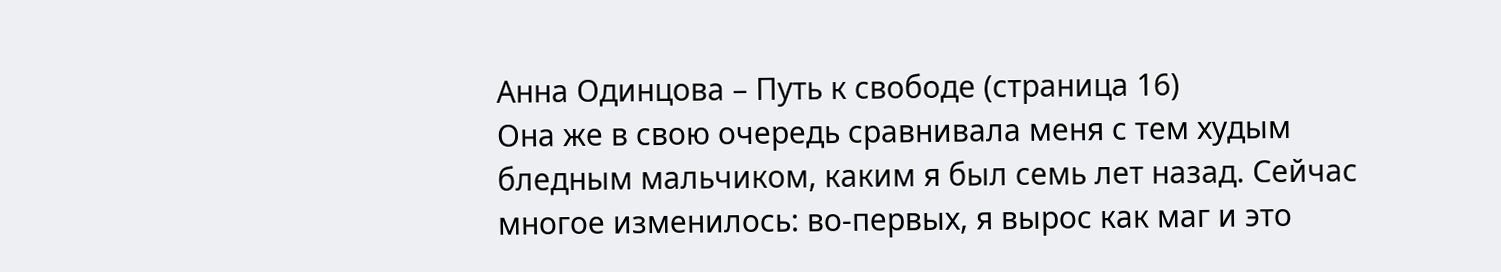Анна Одинцова – Путь к свободе (страница 16)
Она же в свою очередь сравнивала меня с тем худым бледным мальчиком, каким я был семь лет назад. Сейчас многое изменилось: во-первых, я вырос как маг и это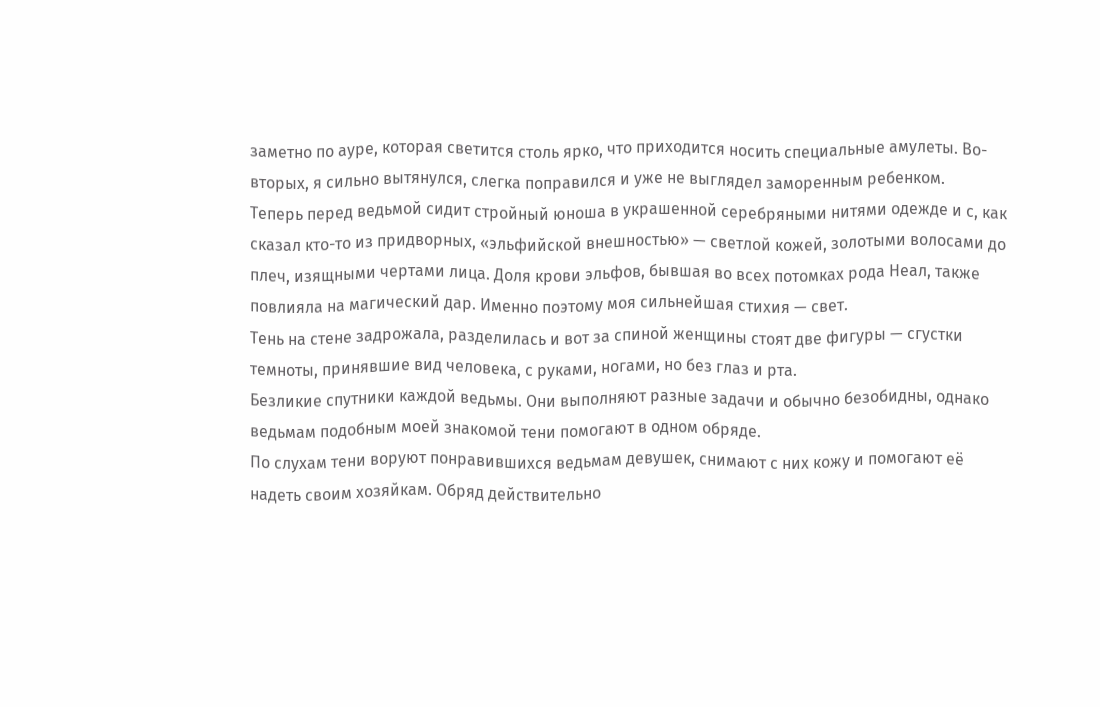заметно по ауре, которая светится столь ярко, что приходится носить специальные амулеты. Во-вторых, я сильно вытянулся, слегка поправился и уже не выглядел заморенным ребенком.
Теперь перед ведьмой сидит стройный юноша в украшенной серебряными нитями одежде и с, как сказал кто-то из придворных, «эльфийской внешностью» — светлой кожей, золотыми волосами до плеч, изящными чертами лица. Доля крови эльфов, бывшая во всех потомках рода Неал, также повлияла на магический дар. Именно поэтому моя сильнейшая стихия — свет.
Тень на стене задрожала, разделилась и вот за спиной женщины стоят две фигуры — сгустки темноты, принявшие вид человека, с руками, ногами, но без глаз и рта.
Безликие спутники каждой ведьмы. Они выполняют разные задачи и обычно безобидны, однако ведьмам подобным моей знакомой тени помогают в одном обряде.
По слухам тени воруют понравившихся ведьмам девушек, снимают с них кожу и помогают её надеть своим хозяйкам. Обряд действительно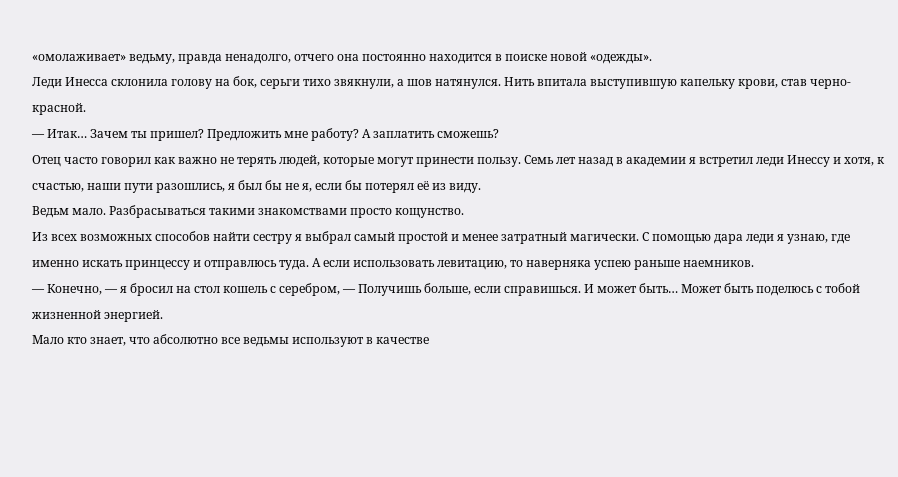«омолаживает» ведьму, правда ненадолго, отчего она постоянно находится в поиске новой «одежды».
Леди Инесса склонила голову на бок, серьги тихо звякнули, а шов натянулся. Нить впитала выступившую капельку крови, став черно-красной.
— Итак… Зачем ты пришел? Предложить мне работу? А заплатить сможешь?
Отец часто говорил как важно не терять людей, которые могут принести пользу. Семь лет назад в академии я встретил леди Инессу и хотя, к счастью, наши пути разошлись, я был бы не я, если бы потерял её из виду.
Ведьм мало. Разбрасываться такими знакомствами просто кощунство.
Из всех возможных способов найти сестру я выбрал самый простой и менее затратный магически. С помощью дара леди я узнаю, где именно искать принцессу и отправлюсь туда. А если использовать левитацию, то наверняка успею раньше наемников.
— Конечно, — я бросил на стол кошель с серебром, — Получишь больше, если справишься. И может быть… Может быть поделюсь с тобой жизненной энергией.
Мало кто знает, что абсолютно все ведьмы используют в качестве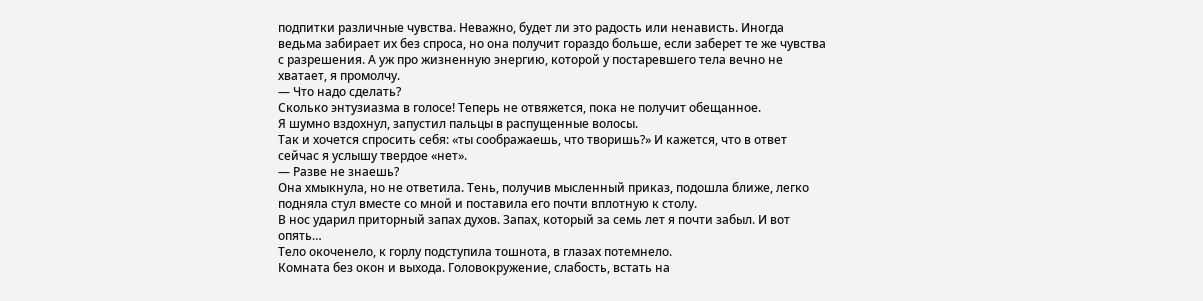подпитки различные чувства. Неважно, будет ли это радость или ненависть. Иногда ведьма забирает их без спроса, но она получит гораздо больше, если заберет те же чувства с разрешения. А уж про жизненную энергию, которой у постаревшего тела вечно не хватает, я промолчу.
— Что надо сделать?
Сколько энтузиазма в голосе! Теперь не отвяжется, пока не получит обещанное.
Я шумно вздохнул, запустил пальцы в распущенные волосы.
Так и хочется спросить себя: «ты соображаешь, что творишь?» И кажется, что в ответ сейчас я услышу твердое «нет».
— Разве не знаешь?
Она хмыкнула, но не ответила. Тень, получив мысленный приказ, подошла ближе, легко подняла стул вместе со мной и поставила его почти вплотную к столу.
В нос ударил приторный запах духов. Запах, который за семь лет я почти забыл. И вот опять…
Тело окоченело, к горлу подступила тошнота, в глазах потемнело.
Комната без окон и выхода. Головокружение, слабость, встать на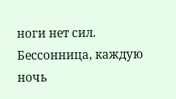ноги нет сил. Бессонница, каждую ночь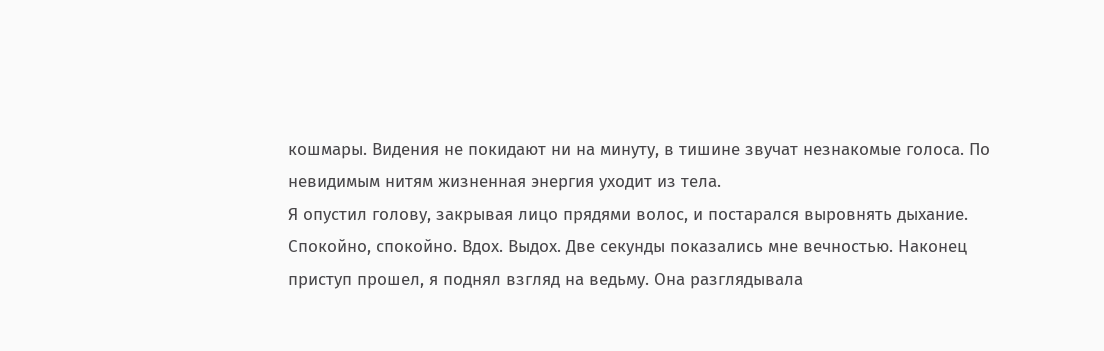кошмары. Видения не покидают ни на минуту, в тишине звучат незнакомые голоса. По невидимым нитям жизненная энергия уходит из тела.
Я опустил голову, закрывая лицо прядями волос, и постарался выровнять дыхание.
Спокойно, спокойно. Вдох. Выдох. Две секунды показались мне вечностью. Наконец приступ прошел, я поднял взгляд на ведьму. Она разглядывала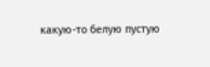какую-то белую пустую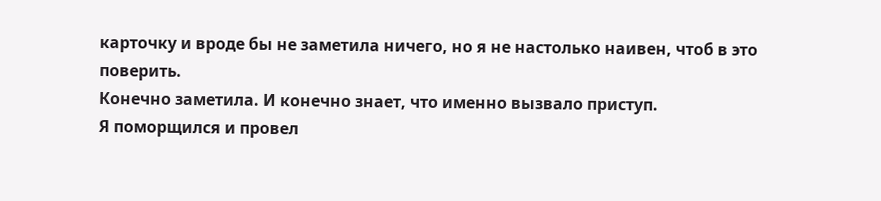карточку и вроде бы не заметила ничего, но я не настолько наивен, чтоб в это поверить.
Конечно заметила. И конечно знает, что именно вызвало приступ.
Я поморщился и провел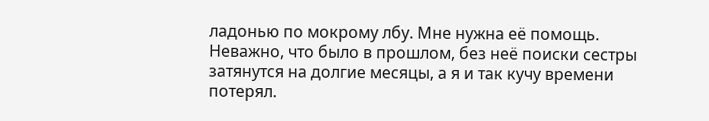ладонью по мокрому лбу. Мне нужна её помощь. Неважно, что было в прошлом, без неё поиски сестры затянутся на долгие месяцы, а я и так кучу времени потерял.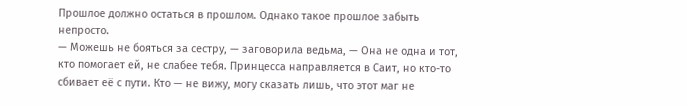Прошлое должно остаться в прошлом. Однако такое прошлое забыть непросто.
— Можешь не бояться за сестру, — заговорила ведьма, — Она не одна и тот, кто помогает ей, не слабее тебя. Принцесса направляется в Саит, но кто-то сбивает её с пути. Кто — не вижу, могу сказать лишь, что этот маг не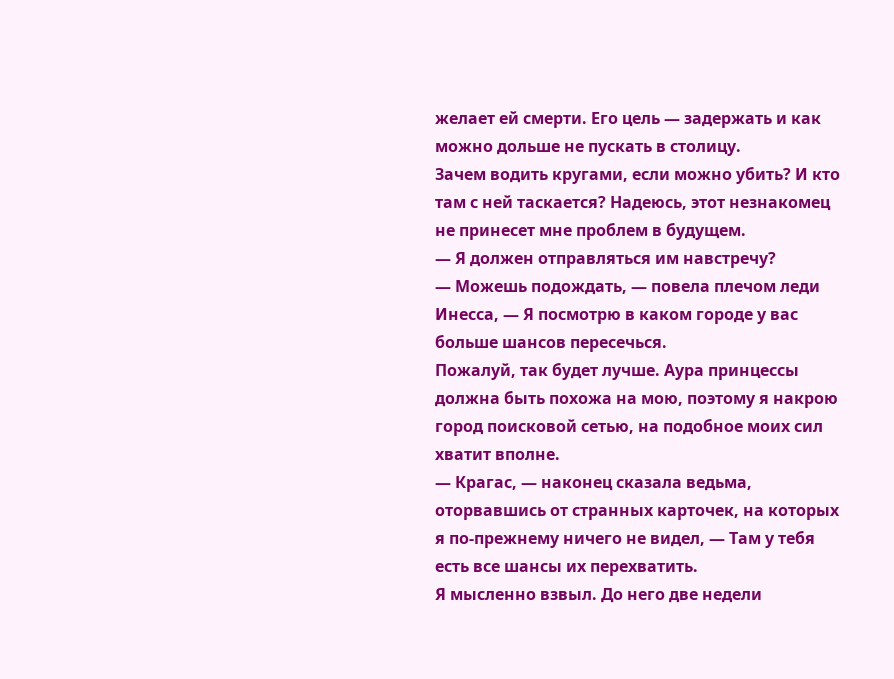желает ей смерти. Его цель — задержать и как можно дольше не пускать в столицу.
Зачем водить кругами, если можно убить? И кто там с ней таскается? Надеюсь, этот незнакомец не принесет мне проблем в будущем.
— Я должен отправляться им навстречу?
— Можешь подождать, — повела плечом леди Инесса, — Я посмотрю в каком городе у вас больше шансов пересечься.
Пожалуй, так будет лучше. Аура принцессы должна быть похожа на мою, поэтому я накрою город поисковой сетью, на подобное моих сил хватит вполне.
— Крагас, — наконец сказала ведьма, оторвавшись от странных карточек, на которых я по-прежнему ничего не видел, — Там у тебя есть все шансы их перехватить.
Я мысленно взвыл. До него две недели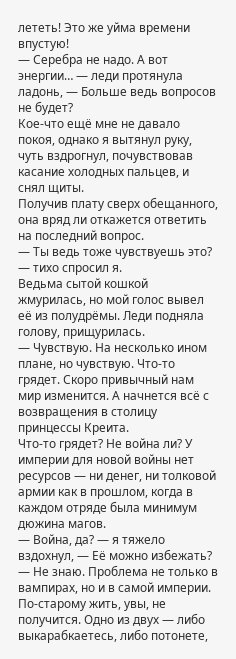лететь! Это же уйма времени впустую!
— Серебра не надо. А вот энергии… — леди протянула ладонь, — Больше ведь вопросов не будет?
Кое-что ещё мне не давало покоя, однако я вытянул руку, чуть вздрогнул, почувствовав касание холодных пальцев, и снял щиты.
Получив плату сверх обещанного, она вряд ли откажется ответить на последний вопрос.
— Ты ведь тоже чувствуешь это? — тихо спросил я.
Ведьма сытой кошкой жмурилась, но мой голос вывел её из полудрёмы. Леди подняла голову, прищурилась.
— Чувствую. На несколько ином плане, но чувствую. Что-то грядет. Скоро привычный нам мир изменится. А начнется всё с возвращения в столицу принцессы Креита.
Что-то грядет? Не война ли? У империи для новой войны нет ресурсов — ни денег, ни толковой армии как в прошлом, когда в каждом отряде была минимум дюжина магов.
— Война, да? — я тяжело вздохнул, — Её можно избежать?
— Не знаю. Проблема не только в вампирах, но и в самой империи. По-старому жить, увы, не получится. Одно из двух — либо выкарабкаетесь, либо потонете,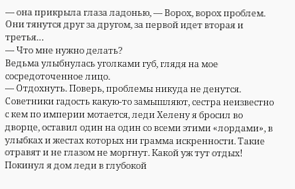— она прикрыла глаза ладонью, — Ворох, ворох проблем. Они тянутся друг за другом, за первой идет вторая и третья…
— Что мне нужно делать?
Ведьма улыбнулась уголками губ, глядя на мое сосредоточенное лицо.
— Отдохнуть. Поверь, проблемы никуда не денутся.
Советники гадость какую-то замышляют, сестра неизвестно с кем по империи мотается, леди Хелену я бросил во дворце, оставил один на один со всеми этими «лордами», в улыбках и жестах которых ни грамма искренности. Такие отравят и не глазом не моргнут. Какой уж тут отдых!
Покинул я дом леди в глубокой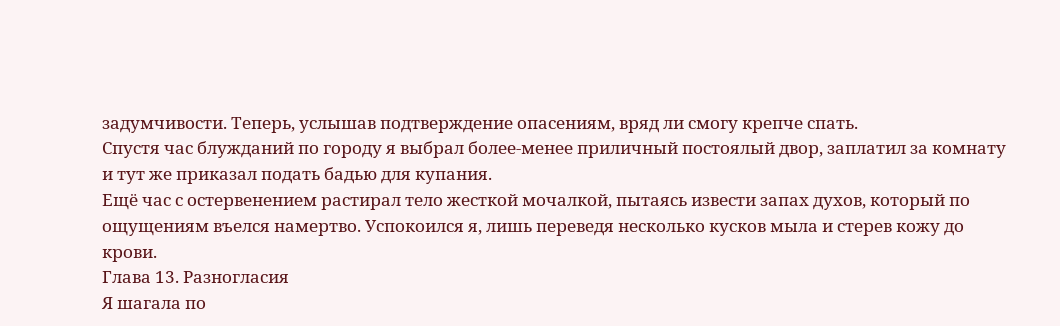задумчивости. Теперь, услышав подтверждение опасениям, вряд ли смогу крепче спать.
Спустя час блужданий по городу я выбрал более-менее приличный постоялый двор, заплатил за комнату и тут же приказал подать бадью для купания.
Ещё час с остервенением растирал тело жесткой мочалкой, пытаясь извести запах духов, который по ощущениям въелся намертво. Успокоился я, лишь переведя несколько кусков мыла и стерев кожу до крови.
Глава 13. Разногласия
Я шагала по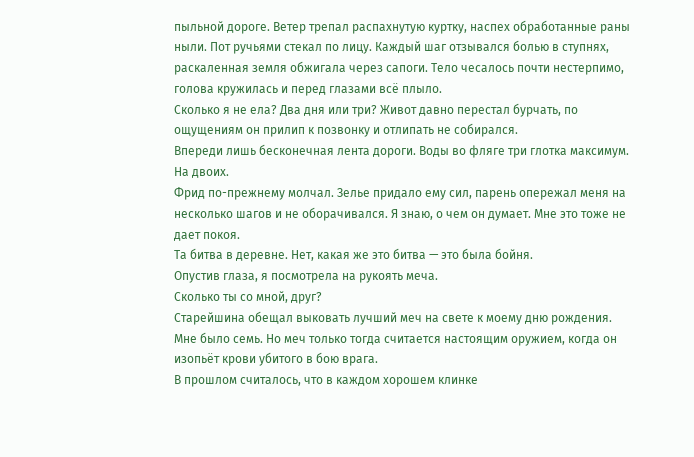пыльной дороге. Ветер трепал распахнутую куртку, наспех обработанные раны ныли. Пот ручьями стекал по лицу. Каждый шаг отзывался болью в ступнях, раскаленная земля обжигала через сапоги. Тело чесалось почти нестерпимо, голова кружилась и перед глазами всё плыло.
Сколько я не ела? Два дня или три? Живот давно перестал бурчать, по ощущениям он прилип к позвонку и отлипать не собирался.
Впереди лишь бесконечная лента дороги. Воды во фляге три глотка максимум. На двоих.
Фрид по-прежнему молчал. Зелье придало ему сил, парень опережал меня на несколько шагов и не оборачивался. Я знаю, о чем он думает. Мне это тоже не дает покоя.
Та битва в деревне. Нет, какая же это битва — это была бойня.
Опустив глаза, я посмотрела на рукоять меча.
Сколько ты со мной, друг?
Старейшина обещал выковать лучший меч на свете к моему дню рождения. Мне было семь. Но меч только тогда считается настоящим оружием, когда он изопьёт крови убитого в бою врага.
В прошлом считалось, что в каждом хорошем клинке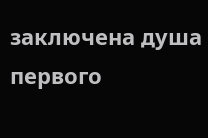заключена душа первого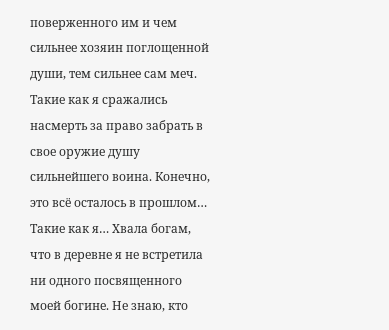поверженного им и чем сильнее хозяин поглощенной души, тем сильнее сам меч. Такие как я сражались насмерть за право забрать в свое оружие душу сильнейшего воина. Конечно, это всё осталось в прошлом…
Такие как я… Хвала богам, что в деревне я не встретила ни одного посвященного моей богине. Не знаю, кто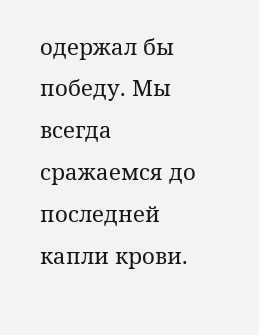одержал бы победу. Мы всегда сражаемся до последней капли крови.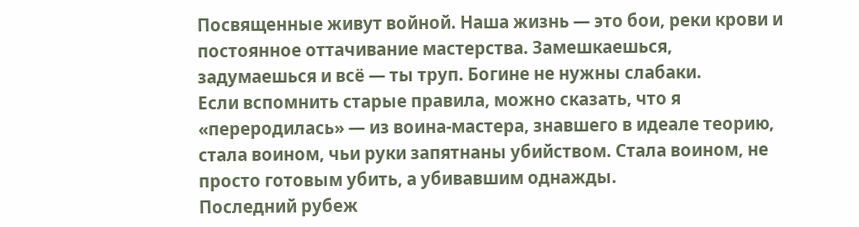Посвященные живут войной. Наша жизнь — это бои, реки крови и постоянное оттачивание мастерства. Замешкаешься, задумаешься и всё — ты труп. Богине не нужны слабаки.
Если вспомнить старые правила, можно сказать, что я «переродилась» — из воина-мастера, знавшего в идеале теорию, стала воином, чьи руки запятнаны убийством. Стала воином, не просто готовым убить, а убивавшим однажды.
Последний рубеж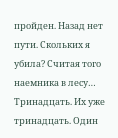пройден. Назад нет пути. Скольких я убила? Считая того наемника в лесу…
Тринадцать. Их уже тринадцать. Один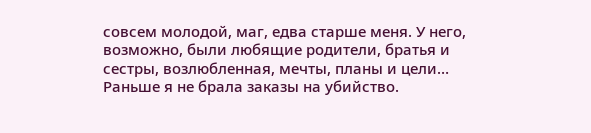совсем молодой, маг, едва старше меня. У него, возможно, были любящие родители, братья и сестры, возлюбленная, мечты, планы и цели…
Раньше я не брала заказы на убийство.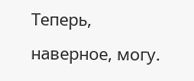Теперь, наверное, могу.